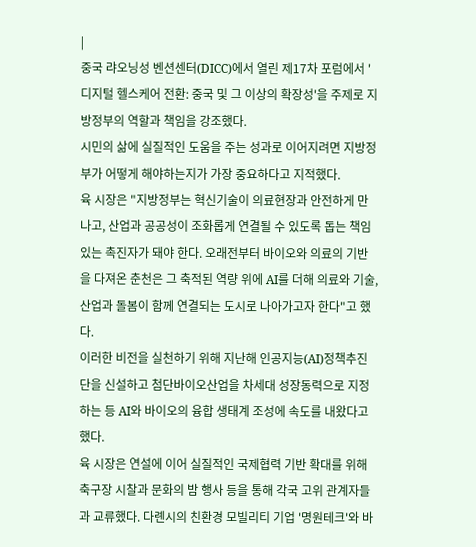|
중국 랴오닝성 벤션센터(DICC)에서 열린 제17차 포럼에서 '디지털 헬스케어 전환: 중국 및 그 이상의 확장성'을 주제로 지방정부의 역할과 책임을 강조했다.
시민의 삶에 실질적인 도움을 주는 성과로 이어지려면 지방정부가 어떻게 해야하는지가 가장 중요하다고 지적했다.
육 시장은 "지방정부는 혁신기술이 의료현장과 안전하게 만나고, 산업과 공공성이 조화롭게 연결될 수 있도록 돕는 책임있는 촉진자가 돼야 한다. 오래전부터 바이오와 의료의 기반을 다져온 춘천은 그 축적된 역량 위에 AI를 더해 의료와 기술, 산업과 돌봄이 함께 연결되는 도시로 나아가고자 한다"고 했다.
이러한 비전을 실천하기 위해 지난해 인공지능(AI)정책추진단을 신설하고 첨단바이오산업을 차세대 성장동력으로 지정하는 등 AI와 바이오의 융합 생태계 조성에 속도를 내왔다고 했다.
육 시장은 연설에 이어 실질적인 국제협력 기반 확대를 위해 축구장 시찰과 문화의 밤 행사 등을 통해 각국 고위 관계자들과 교류했다. 다롄시의 친환경 모빌리티 기업 '명원테크'와 바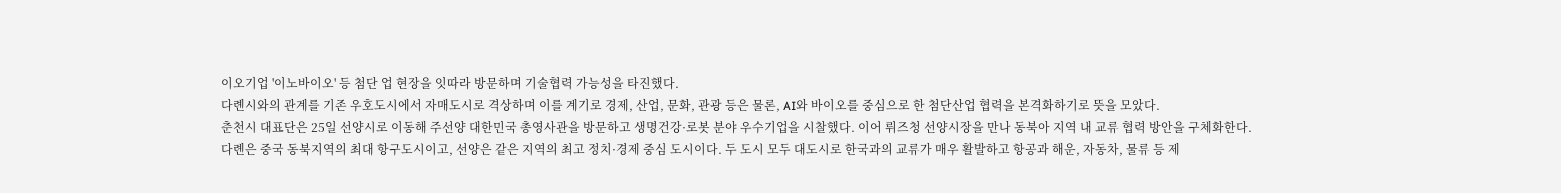이오기업 '이노바이오' 등 첨단 업 현장을 잇따라 방문하며 기술협력 가능성을 타진했다.
다롄시와의 관계를 기존 우호도시에서 자매도시로 격상하며 이를 계기로 경제, 산업, 문화, 관광 등은 물론, AI와 바이오를 중심으로 한 첨단산업 협력을 본격화하기로 뜻을 모았다.
춘천시 대표단은 25일 선양시로 이동해 주선양 대한민국 총영사관을 방문하고 생명건강·로봇 분야 우수기업을 시찰했다. 이어 뤼즈청 선양시장을 만나 동북아 지역 내 교류 협력 방안을 구체화한다.
다롄은 중국 동북지역의 최대 항구도시이고, 선양은 같은 지역의 최고 정치·경제 중심 도시이다. 두 도시 모두 대도시로 한국과의 교류가 매우 활발하고 항공과 해운, 자동차, 물류 등 제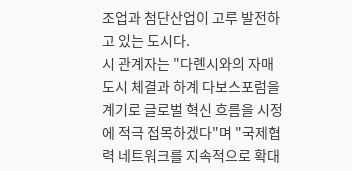조업과 첨단산업이 고루 발전하고 있는 도시다.
시 관계자는 "다롄시와의 자매도시 체결과 하계 다보스포럼을 계기로 글로벌 혁신 흐름을 시정에 적극 접목하겠다"며 "국제협력 네트워크를 지속적으로 확대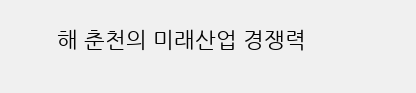해 춘천의 미래산업 경쟁력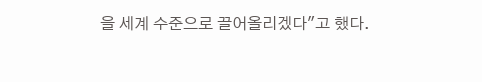을 세계 수준으로 끌어올리겠다"고 했다.